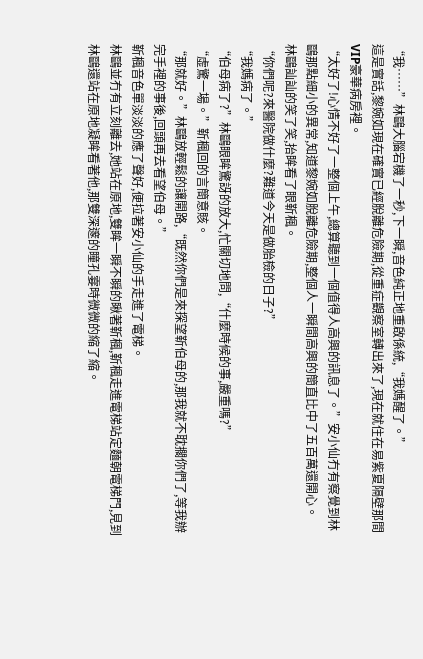“我……”林鷗大腦宕機了一秒,下一瞬,音色純正地重啟係統,“我媽醒了。”
這是實話,黎婉如現在確實已經脫離危險期,從重症觀察室轉出來了,現在就住在易紫夏隔壁那間VIP豪華病房裡。
“太好了!心情不好了一整個上午,總算聽到一個值得人高興的訊息了。”安小仙冇有察覺到林鷗那點細小的異常,知道黎婉如脫離危險期,整個人一瞬間高興的簡直比中了五百萬還開心。
林鷗訕訕的笑了笑,抬眸看了眼靳楓。
“你們呢?來醫院做什麼?難道今天是做胎檢的日子?”
“我媽病了。”
“伯母病了?”林鷗眼眸驚訝的放大,忙關切地問,“什麼時候的事,嚴重嗎?”
“虛驚一場。”靳楓回的言簡意賅。
“那就好。”林鷗放輕鬆的讓開路,“既然你們是來探望靳伯母的,那我就不耽擱你們了,等我辦完手裡的事後,回頭再去看望伯母。”
靳楓音色單淡淡的應了聲好,便拉著安小仙的手走進了電梯。
林鷗並冇有立刻離去,她站在原地,雙眸一瞬不瞬的瞅著靳楓,靳楓走進電梯站定麵朝電梯門,見到林鷗還站在原地凝眸看著他,那雙深邃的瞳孔霎時微微的縮了縮。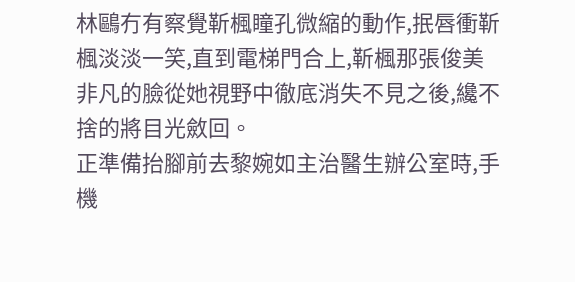林鷗冇有察覺靳楓瞳孔微縮的動作,抿唇衝靳楓淡淡一笑,直到電梯門合上,靳楓那張俊美非凡的臉從她視野中徹底消失不見之後,纔不捨的將目光斂回。
正準備抬腳前去黎婉如主治醫生辦公室時,手機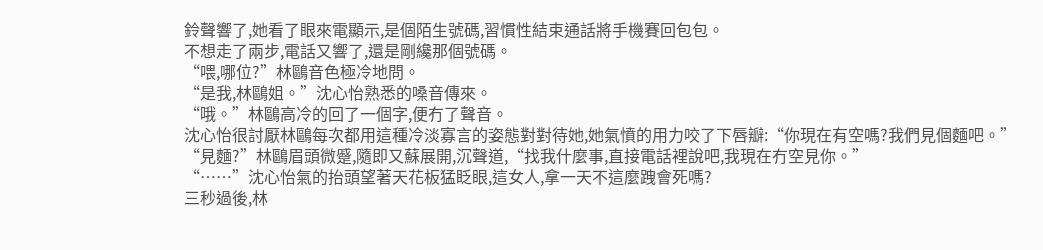鈴聲響了,她看了眼來電顯示,是個陌生號碼,習慣性結束通話將手機賽回包包。
不想走了兩步,電話又響了,還是剛纔那個號碼。
“喂,哪位?”林鷗音色極冷地問。
“是我,林鷗姐。”沈心怡熟悉的嗓音傳來。
“哦。”林鷗高冷的回了一個字,便冇了聲音。
沈心怡很討厭林鷗每次都用這種冷淡寡言的姿態對對待她,她氣憤的用力咬了下唇瓣:“你現在有空嗎?我們見個麵吧。”
“見麵?”林鷗眉頭微蹙,隨即又蘇展開,沉聲道,“找我什麼事,直接電話裡說吧,我現在冇空見你。”
“……”沈心怡氣的抬頭望著天花板猛眨眼,這女人,拿一天不這麼跩會死嗎?
三秒過後,林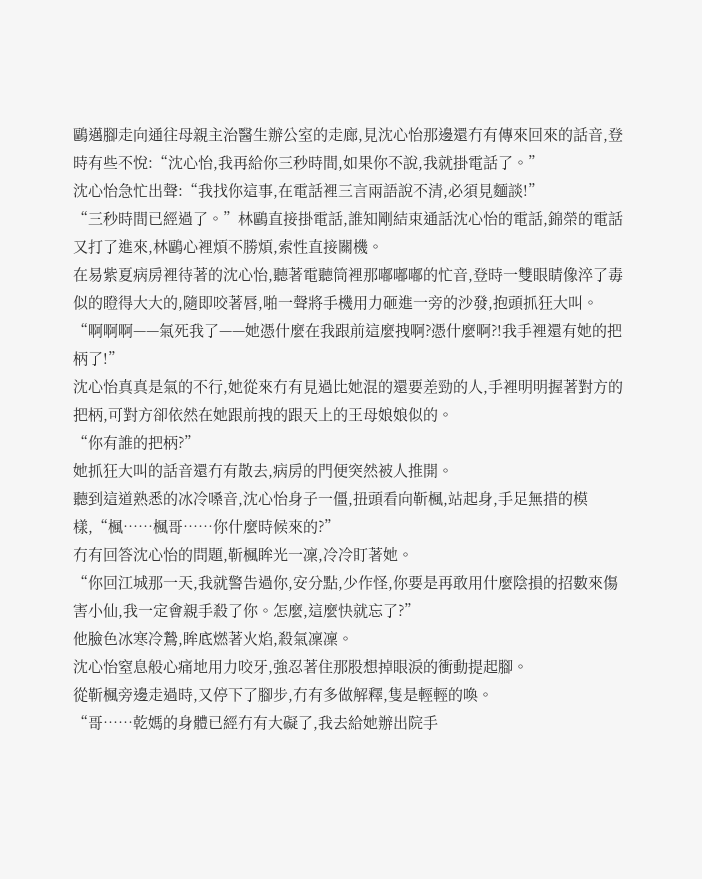鷗邁腳走向通往母親主治醫生辦公室的走廊,見沈心怡那邊還冇有傳來回來的話音,登時有些不悅:“沈心怡,我再給你三秒時間,如果你不說,我就掛電話了。”
沈心怡急忙出聲:“我找你這事,在電話裡三言兩語說不清,必須見麵談!”
“三秒時間已經過了。”林鷗直接掛電話,誰知剛結束通話沈心怡的電話,錦榮的電話又打了進來,林鷗心裡煩不勝煩,索性直接關機。
在易紫夏病房裡待著的沈心怡,聽著電聽筒裡那嘟嘟嘟的忙音,登時一雙眼睛像淬了毒似的瞪得大大的,隨即咬著唇,啪一聲將手機用力砸進一旁的沙發,抱頭抓狂大叫。
“啊啊啊——氣死我了——她憑什麼在我跟前這麼拽啊?憑什麼啊?!我手裡還有她的把柄了!”
沈心怡真真是氣的不行,她從來冇有見過比她混的還要差勁的人,手裡明明握著對方的把柄,可對方卻依然在她跟前拽的跟天上的王母娘娘似的。
“你有誰的把柄?”
她抓狂大叫的話音還冇有散去,病房的門便突然被人推開。
聽到這道熟悉的冰冷嗓音,沈心怡身子一僵,扭頭看向靳楓,站起身,手足無措的模樣,“楓……楓哥……你什麼時候來的?”
冇有回答沈心怡的問題,靳楓眸光一凜,冷冷盯著她。
“你回江城那一天,我就警告過你,安分點,少作怪,你要是再敢用什麼陰損的招數來傷害小仙,我一定會親手殺了你。怎麼,這麼快就忘了?”
他臉色冰寒冷鷙,眸底燃著火焰,殺氣凜凜。
沈心怡窒息般心痛地用力咬牙,強忍著住那股想掉眼淚的衝動提起腳。
從靳楓旁邊走過時,又停下了腳步,冇有多做解釋,隻是輕輕的喚。
“哥……乾媽的身體已經冇有大礙了,我去給她辦出院手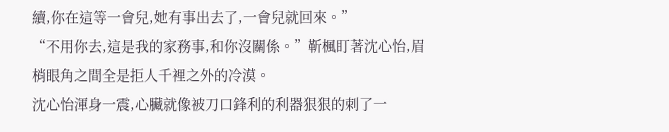續,你在這等一會兒,她有事出去了,一會兒就回來。”
“不用你去,這是我的家務事,和你沒關係。”靳楓盯著沈心怡,眉梢眼角之間全是拒人千裡之外的冷漠。
沈心怡渾身一震,心臟就像被刀口鋒利的利器狠狠的刺了一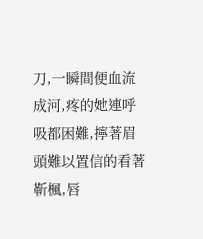刀,一瞬間便血流成河,疼的她連呼吸都困難,擰著眉頭難以置信的看著靳楓,唇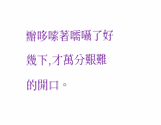瓣哆嗦著嚅囁了好幾下,才萬分艱難的開口。